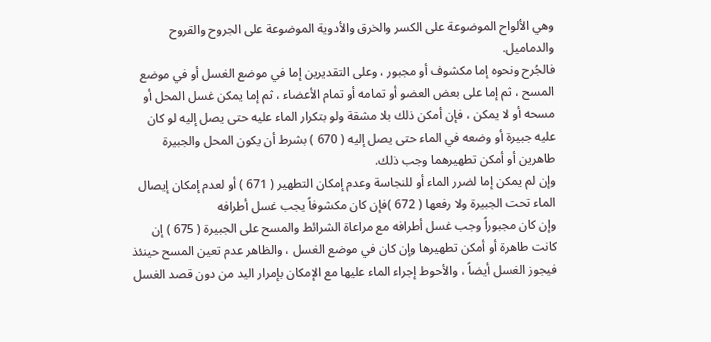وهي الألواح الموضوعة على الكسر والخرق والأدوية الموضوعة على الجروح والقروح والدماميل.
فالجُرح ونحوه إما مكشوف أو مجبور ، وعلى التقديرين إما في موضع الغسل أو في موضع المسح ، ثم إما على بعض العضو أو تمامه أو تمام الأعضاء ، ثم إما يمكن غسل المحل أو مسحه أو لا يمكن ، فإن أمكن ذلك بلا مشقة ولو بتكرار الماء عليه حتى يصل إليه لو كان عليه جبيرة أو وضعه في الماء حتى يصل إليه ( 670 ) بشرط أن يكون المحل والجبيرة طاهرين أو أمكن تطهيرهما وجب ذلك.
وإن لم يمكن إما لضرر الماء أو للنجاسة وعدم إمكان التطهير ( 671 ) أو لعدم إمكان إيصال الماء تحت الجبيرة ولا رفعها ( 672 )فإن كان مكشوفاً يجب غسل أطرافه
وإن كان مجبوراً وجب غسل أطرافه مع مراعاة الشرائط والمسح على الجبيرة ( 675 ) إن كانت طاهرة أو أمكن تطهيرها وإن كان في موضع الغسل ، والظاهر عدم تعين المسح حينئذ فيجوز الغسل أيضاً ، والأحوط إجراء الماء عليها مع الإمكان بإمرار اليد من دون قصد الغسل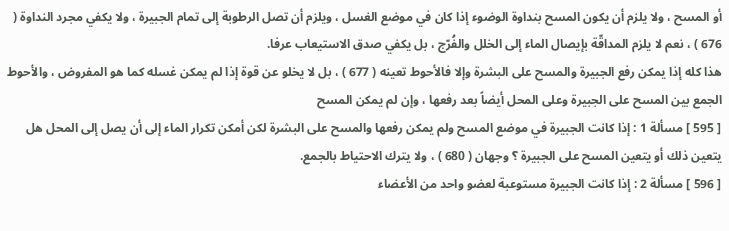أو المسح ، ولا يلزم أن يكون المسح بنداوة الوضوء إذا كان في موضع الغسل ، ويلزم أن تصل الرطوبة إلى تمام الجبيرة ، ولا يكفي مجرد النداوة ( 676 ) ، نعم لا يلزم المداقّة بإيصال الماء إلى الخلل والفُرّج ، بل يكفي صدق الاستيعاب عرفا.
هذا كله إذا يمكن رفع الجبيرة والمسح على البشرة وإلا فالأحوط تعينه ( 677 ) ، بل لا يخلو عن قوة إذا لم يمكن غسله كما هو المفروض ، والأحوط الجمع بين المسح على الجبيرة وعلى المحل أيضاً بعد رفعها ، وإن لم يمكن المسح
[ 595 ] مسألة 1 : إذا كانت الجبيرة في موضع المسح ولم يمكن رفعها والمسح على البشرة لكن أمكن تكرار الماء إلى أن يصل إلى المحل هل يتعين ذلك أو يتعين المسح على الجبيرة ؟ وجهان ( 680 ) ، ولا يترك الاحتياط بالجمع.
[ 596 ] مسألة 2 : إذا كانت الجبيرة مستوعبة لعضو واحد من الأعضاء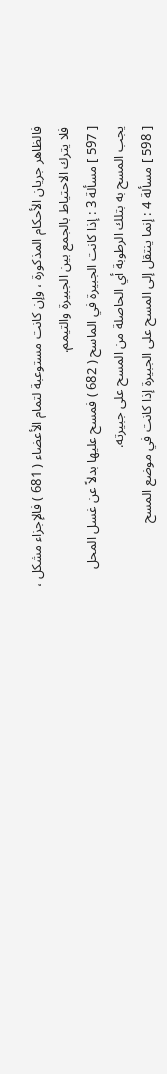فالظاهر جريان الأحكام المذكورة ، وإن كانت مستوعبة لتمام الأعضاء ( 681 ) فالإجزاء مشكل ، فلا يترك الاحتياط بالجمع بين الجبيرة والتيمم.
[ 597 ] مسألة 3 : إذا كانت الجبيرة في الماسح ( 682 ) فمسح عليها بدلاً عن غسل المحل يجب المسح به بتلك الرطوبة أي الحاصلة من المسح على جبيرته.
[ 598 ] مسألة 4 : إنما ينتقل إلى المسح على الجبيرة إذا كانت في موضع المسح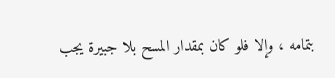بتمامه ، وإلا فلو كان بمقدار المسح بلا جبيرة يجب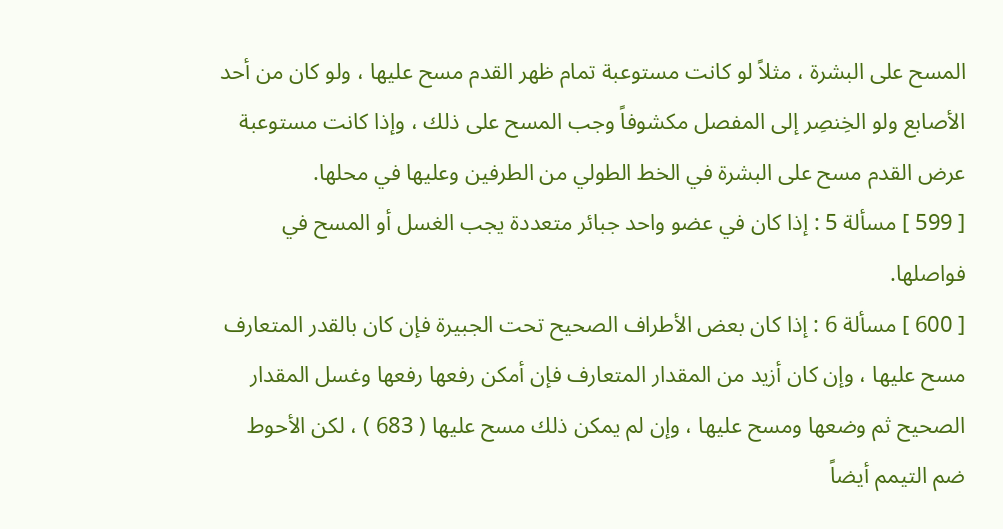المسح على البشرة ، مثلاً لو كانت مستوعبة تمام ظهر القدم مسح عليها ، ولو كان من أحد الأصابع ولو الخِنصِر إلى المفصل مكشوفاً وجب المسح على ذلك ، وإذا كانت مستوعبة عرض القدم مسح على البشرة في الخط الطولي من الطرفين وعليها في محلها.
[ 599 ] مسألة 5 : إذا كان في عضو واحد جبائر متعددة يجب الغسل أو المسح في فواصلها.
[ 600 ] مسألة 6 : إذا كان بعض الأطراف الصحيح تحت الجبيرة فإن كان بالقدر المتعارف مسح عليها ، وإن كان أزيد من المقدار المتعارف فإن أمكن رفعها رفعها وغسل المقدار الصحيح ثم وضعها ومسح عليها ، وإن لم يمكن ذلك مسح عليها ( 683 ) ، لكن الأحوط ضم التيمم أيضاً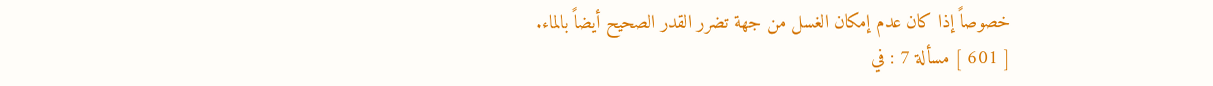خصوصاً إذا كان عدم إمكان الغسل من جهة تضرر القدر الصحيح أيضاً بالماء.
[ 601 ] مسألة 7 : في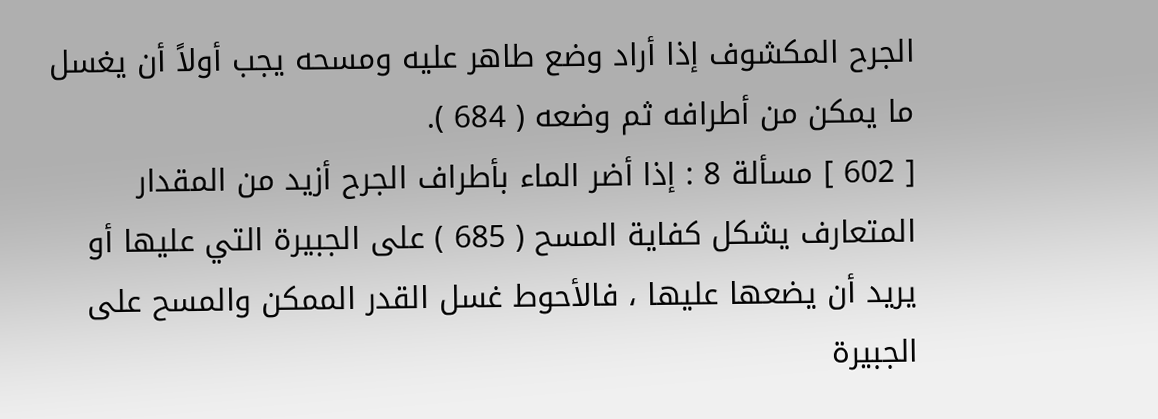الجرح المكشوف إذا أراد وضع طاهر عليه ومسحه يجب أولاً أن يغسل ما يمكن من أطرافه ثم وضعه ( 684 ).
[ 602 ] مسألة 8 : إذا أضر الماء بأطراف الجرح أزيد من المقدار المتعارف يشكل كفاية المسح ( 685 ) على الجبيرة التي عليها أو يريد أن يضعها عليها ، فالأحوط غسل القدر الممكن والمسح على الجبيرة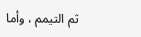ثم التيمم ، وأما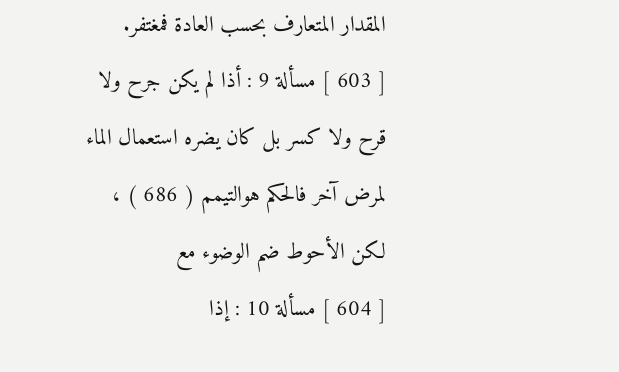المقدار المتعارف بحسب العادة فمغتفر.
[ 603 ] مسألة 9 : أذا لم يكن جرح ولا قرح ولا كسر بل كان يضره استعمال الماء لمرض آخر فالحكم هوالتيمم ( 686 ) ، لكن الأحوط ضم الوضوء مع
[ 604 ] مسألة 10 : إذا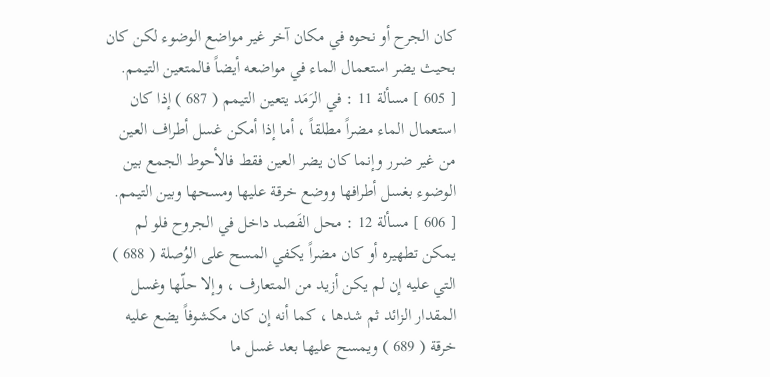كان الجرح أو نحوه في مكان آخر غير مواضع الوضوء لكن كان بحيث يضر استعمال الماء في مواضعه أيضاً فالمتعين التيمم.
[ 605 ] مسألة 11 : في الرَمَد يتعين التيمم ( 687 ) إذا كان استعمال الماء مضراً مطلقاً ، أما إذا أمكن غسل أطراف العين من غير ضرر وإنما كان يضر العين فقط فالأحوط الجمع بين الوضوء بغسل أطرافها ووضع خرقة عليها ومسحها وبين التيمم.
[ 606 ] مسألة 12 : محل الفَصد داخل في الجروح فلو لم يمكن تطهيره أو كان مضراً يكفي المسح على الوُصلة ( 688 ) التي عليه إن لم يكن أزيد من المتعارف ، وإلا حلّها وغسل المقدار الزائد ثم شدها ، كما أنه إن كان مكشوفاً يضع عليه خرقة ( 689 ) ويمسح عليها بعد غسل ما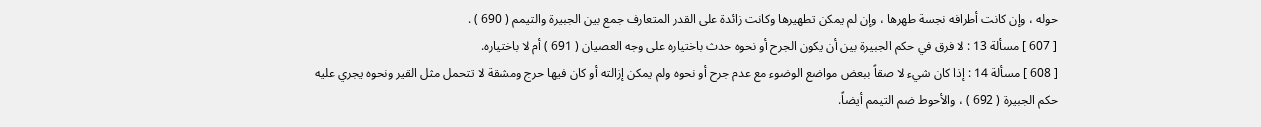حوله ، وإن كانت أطرافه نجسة طهرها ، وإن لم يمكن تطهيرها وكانت زائدة على القدر المتعارف جمع بين الجبيرة والتيمم ( 690 ) .
[ 607 ] مسألة 13 : لا فرق في حكم الجبيرة بين أن يكون الجرح أو نحوه حدث باختياره على وجه العصيان ( 691 ) أم لا باختياره.
[ 608 ] مسألة 14 : إذا كان شيء لا صقاً ببعض مواضع الوضوء مع عدم جرح أو نحوه ولم يمكن إزالته أو كان فيها حرج ومشقة لا تتحمل مثل القير ونحوه يجري عليه حكم الجبيرة ( 692 ) ، والأحوط ضم التيمم أيضاً.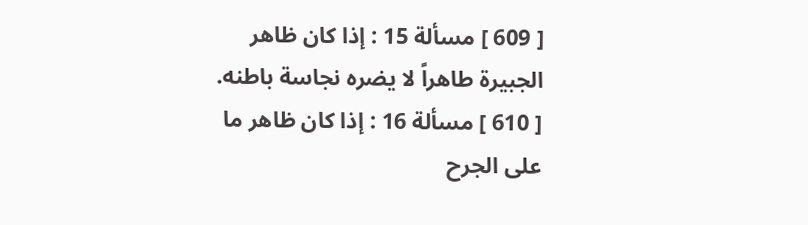[ 609 ] مسألة 15 : إذا كان ظاهر الجبيرة طاهراً لا يضره نجاسة باطنه.
[ 610 ] مسألة 16 : إذا كان ظاهر ما على الجرح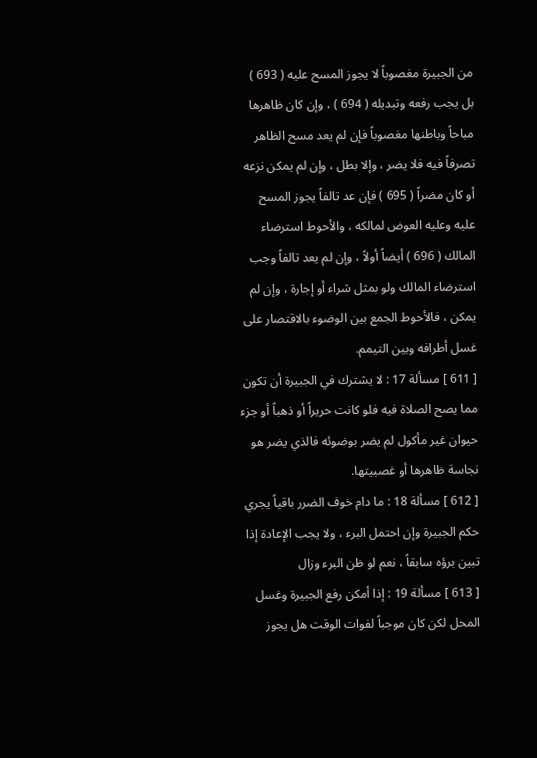من الجبيرة مغصوباً لا يجوز المسح عليه ( 693 ) بل يجب رفعه وتبديله ( 694 ) ، وإن كان ظاهرها مباحاً وباطنها مغصوباً فإن لم يعد مسح الظاهر تصرفاً فيه فلا يضر ، وإلا بطل ، وإن لم يمكن نزعه أو كان مضراً ( 695 ) فإن عد تالفاً يجوز المسح عليه وعليه العوض لمالكه ، والأحوط استرضاء المالك ( 696 ) أيضاً أولاً ، وإن لم يعد تالفاً وجب استرضاء المالك ولو بمثل شراء أو إجارة ، وإن لم يمكن ، فالأحوط الجمع بين الوضوء بالاقتصار على غسل أطرافه وبين التيمم.
[ 611 ] مسألة 17 : لا يشترك في الجبيرة أن تكون مما يصح الصلاة فيه فلو كانت حريراً أو ذهباً أو جزء حيوان غير مأكول لم يضر بوضوئه فالذي يضر هو نجاسة ظاهرها أو غصبيتها.
[ 612 ] مسألة 18 : ما دام خوف الضرر باقياً يجري حكم الجبيرة وإن احتمل البرء ، ولا يجب الإعادة إذا تبين برؤه سابقاً ، نعم لو ظن البرء وزال
[ 613 ] مسألة 19 : إذا أمكن رفع الجبيرة وغسل المحل لكن كان موجباً لفوات الوقت هل يجوز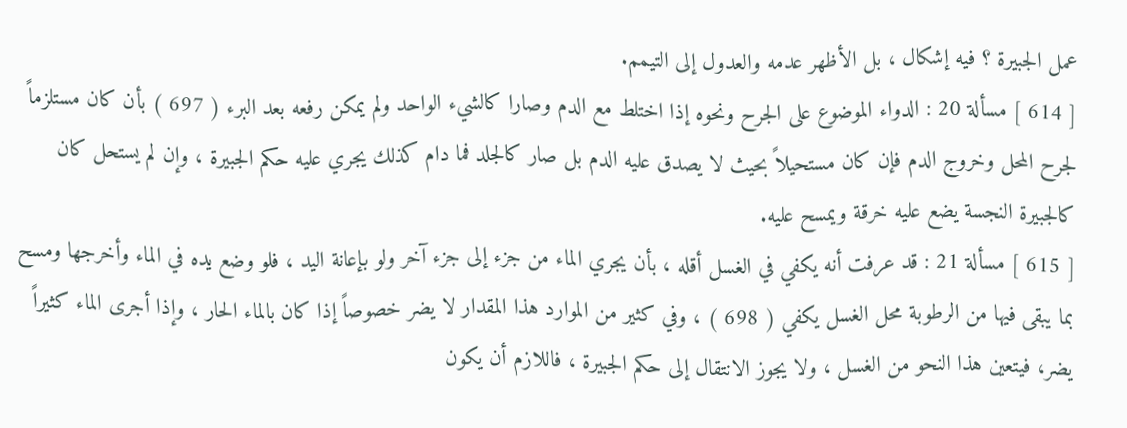عمل الجبيرة ؟ فيه إشكال ، بل الأظهر عدمه والعدول إلى التيمم.
[ 614 ] مسألة 20 : الدواء الموضوع على الجرح ونحوه إذا اختلط مع الدم وصارا كالشيء الواحد ولم يمكن رفعه بعد البرء ( 697 ) بأن كان مستلزماً لجرح المحل وخروج الدم فإن كان مستحيلاً بحيث لا يصدق عليه الدم بل صار كالجلد فما دام كذلك يجري عليه حكم الجبيرة ، وإن لم يستحل كان كالجبيرة النجسة يضع عليه خرقة ويمسح عليه.
[ 615 ] مسألة 21 : قد عرفت أنه يكفي في الغسل أقله ، بأن يجري الماء من جزء إلى جزء آخر ولو بإعانة اليد ، فلو وضع يده في الماء وأخرجها ومسح بما يبقى فيها من الرطوبة محل الغسل يكفي ( 698 ) ، وفي كثير من الموارد هذا المقدار لا يضر خصوصاً إذا كان بالماء الحار ، وإذا أجرى الماء كثيراً يضر، فيتعين هذا النحو من الغسل ، ولا يجوز الانتقال إلى حكم الجبيرة ، فاللازم أن يكون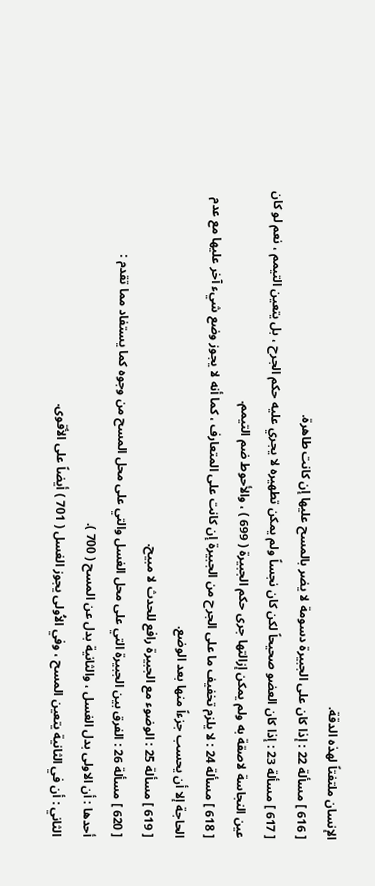الإنسان ملتفتاً لهذه الدقة.
[ 616 ] مسألة 22 : إذا كان على الجبيرة دسومة لا يضر بالمسح عليها إن كانت طاهرة.
[ 617 ] مسألة 23 : إذا كان العضو صحيحاً لكن كان نجساً ولم يمكن تطهيره لا يجري عليه حكم الجرح ، بل يتعين التيمم ، نعم لو كان عين النجاسة لاصقة به ولم يمكن إزالتها جرى حكم الجبيرة ( 699 ) ، والأحوط ضم التيمم.
[ 618 ] مسألة 24 : لا يلزم تخفيف ما على الجرح من الجبيرة إن كانت على المتعارف ، كما أنه لا يجوز وضع شيء آخر عليها مع عدم الحاجة إلا أن يحسب جزءاً منها بعد الوضع.
[ 619 ] مسألة 25 : الوضوء مع الجبيرة رافع للحدث لا مبيح.
[ 620 ] مسألة 26 : الفرق بين الجبيرة التي على محل الغسل والتي على محل المسح من وجوه كما يستفاد مما تقدم :
أحدها : أن الاولى بدل الغسل ، والثانية بدل عن المسح ( 700 ).
الثاني : أن في الثانية يتعين المسح ، وفي الاُولى يجوز الغسل ( 701 ) أيضاً على الأقوى.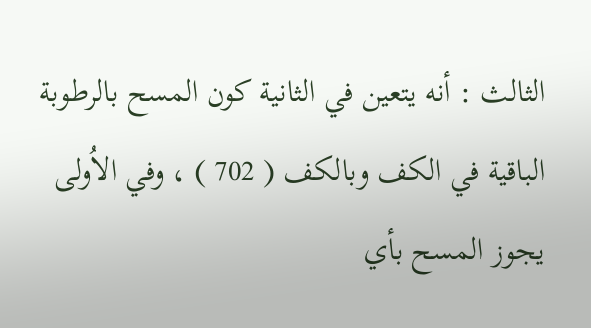الثالث : أنه يتعين في الثانية كون المسح بالرطوبة الباقية في الكف وبالكف ( 702 ) ، وفي الاُولى يجوز المسح بأي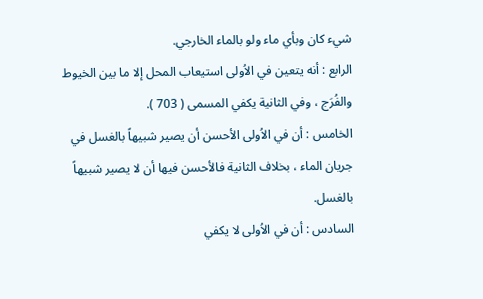شيء كان وبأي ماء ولو بالماء الخارجي.
الرابع : أنه يتعين في الاُولى استيعاب المحل إلا ما بين الخيوط والفُرَج ، وفي الثانية يكفي المسمى ( 703 ).
الخامس : أن في الاُولى الأحسن أن يصير شبيهاً بالغسل في جريان الماء ، بخلاف الثانية فالأحسن فيها أن لا يصير شبيهاً بالغسل.
السادس : أن في الاُولى لا يكفي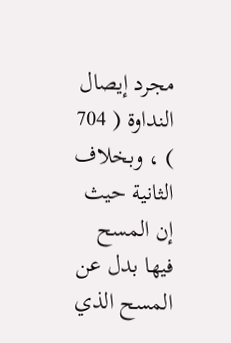مجرد إيصال النداوة ( 704 ) ، وبخلاف الثانية حيث إن المسح فيها بدل عن المسح الذي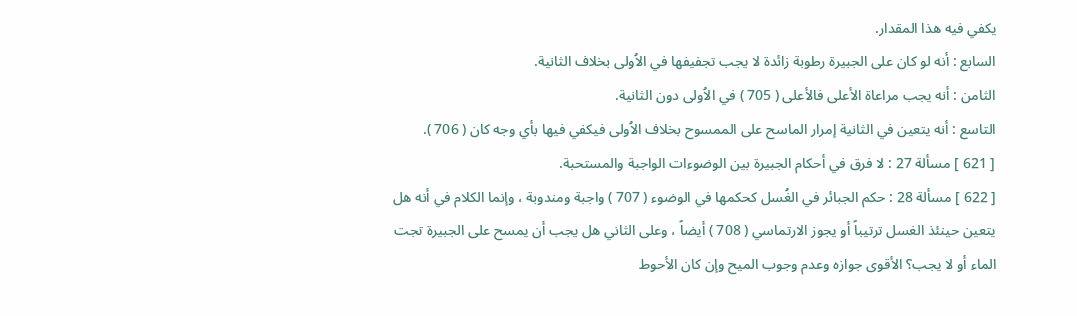يكفي فيه هذا المقدار.
السابع : أنه لو كان على الجبيرة رطوبة زائدة لا يجب تجفيفها في الاُولى بخلاف الثانية.
الثامن : أنه يجب مراعاة الأعلى فالأعلى ( 705 ) في الاُولى دون الثانية.
التاسع : أنه يتعين في الثانية إمرار الماسح على الممسوح بخلاف الاُولى فيكفي فيها بأي وجه كان ( 706 ).
[ 621 ] مسألة 27 : لا فرق في أحكام الجبيرة بين الوضوءات الواجبة والمستحبة.
[ 622 ] مسألة 28 : حكم الجبائر في الغُسل كحكمها في الوضوء ( 707 ) واجبة ومندوبة ، وإنما الكلام في أنه هل يتعين حينئذ الغسل ترتيباً أو يجوز الارتماسي ( 708 ) أيضاً ، وعلى الثاني هل يجب أن يمسح على الجبيرة تجت الماء أو لا يجب؟ الأقوى جوازه وعدم وجوب الميح وإن كان الأحوط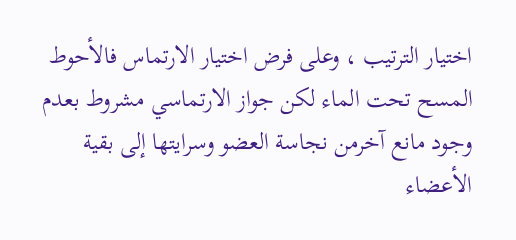اختيار الترتيب ، وعلى فرض اختيار الارتماس فالأحوط المسح تحت الماء لكن جواز الارتماسي مشروط بعدم وجود مانع آخرمن نجاسة العضو وسرايتها إلى بقية الأعضاء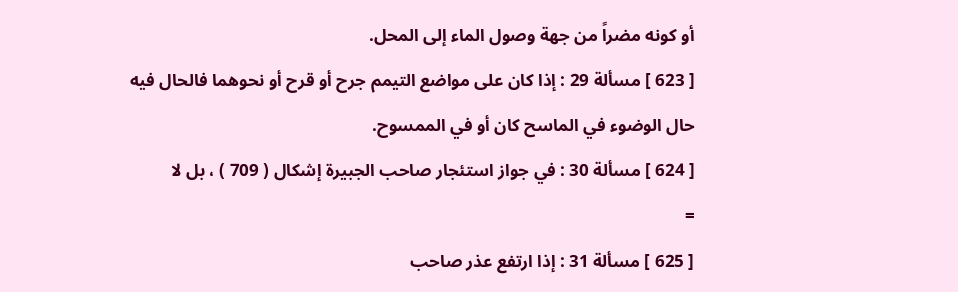أو كونه مضراً من جهة وصول الماء إلى المحل.
[ 623 ] مسألة 29 : إذا كان على مواضع التيمم جرح أو قرح أو نحوهما فالحال فيه حال الوضوء في الماسح كان أو في الممسوح.
[ 624 ] مسألة 30 : في جواز استئجار صاحب الجبيرة إشكال ( 709 ) ، بل لا
=
[ 625 ] مسألة 31 : إذا ارتفع عذر صاحب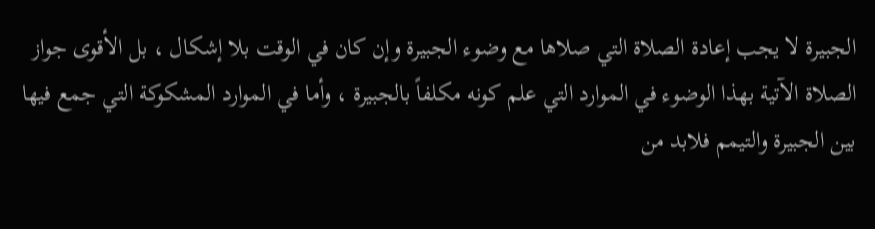الجبيرة لا يجب إعادة الصلاة التي صلاها مع وضوء الجبيرة وإن كان في الوقت بلا إشكال ، بل الأقوى جواز الصلاة الآتية بهذا الوضوء في الموارد التي علم كونه مكلفاً بالجبيرة ، وأما في الموارد المشكوكة التي جمع فيها بين الجبيرة والتيمم فلابد من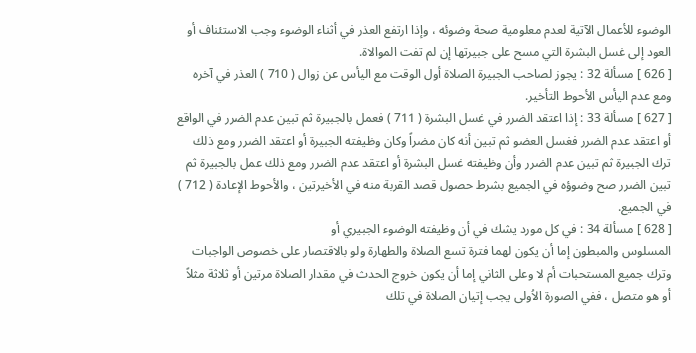الوضوء للأعمال الآتية لعدم معلومية صحة وضوئه ، وإذا ارتفع العذر في أثناء الوضوء وجب الاستئناف أو العود إلى غسل البشرة التي مسح على جبيرتها إن لم تفت الموالاة.
[ 626 ] مسألة 32 : يجوز لصاحب الجبيرة الصلاة أول الوقت مع اليأس عن زوال ( 710 ) العذر في آخره ومع عدم اليأس الأحوط التأخير.
[ 627 ] مسألة 33 : إذا اعتقد الضرر في غسل البشرة ( 711 ) فعمل بالجبيرة ثم تبين عدم الضرر في الواقع أو اعتقد عدم الضرر فغسل العضو ثم تبين أنه كان مضراً وكان وظيفته الجبيرة أو اعتقد الضرر ومع ذلك ترك الجبيرة ثم تبين عدم الضرر وأن وظيفته غسل البشرة أو اعتقد عدم الضرر ومع ذلك عمل بالجبيرة ثم تبين الضرر صح وضوؤه في الجميع بشرط حصول قصد القربة منه في الأخيرتين ، والأحوط الإعادة ( 712 ) في الجميع.
[ 628 ] مسألة 34 : في كل مورد يشك في أن وظيفته الوضوء الجبيري أو
المسلوس والمبطون إما أن يكون لهما فترة تسع الصلاة والطهارة ولو بالاقتصار على خصوص الواجبات وترك جميع المستحبات أم لا وعلى الثاني إما أن يكون خروج الحدث في مقدار الصلاة مرتين أو ثلاثة مثلاً أو هو متصل ، ففي الصورة الاُولى يجب إتيان الصلاة في تلك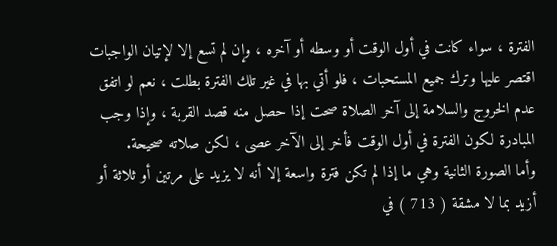الفترة ، سواء كانت في أول الوقت أو وسطه أو آخره ، وإن لم تسع إلا لإتيان الواجبات اقتصر عليها وترك جميع المستحبات ، فلو أتي بها في غير تلك الفترة بطلت ، نعم لو اتفق عدم الخروج والسلامة إلى آخر الصلاة صحت إذا حصل منه قصد القربة ، وإذا وجب المبادرة لكون الفترة في أول الوقت فأخر إلى الآخر عصى ، لكن صلاته صحيحة.
وأما الصورة الثانية وهي ما إذا لم تكن فترة واسعة إلا أنه لا يزيد على مرتين أو ثلاثة أو أزيد بما لا مشقة ( 713 ) في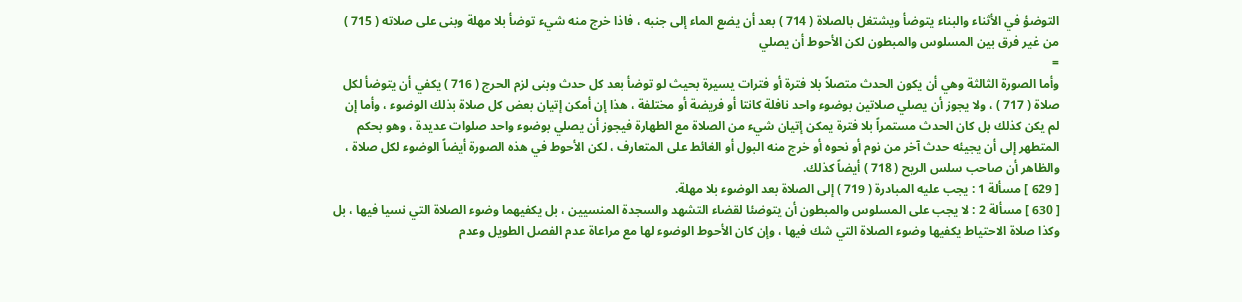التوضؤ في الأثناء والبناء يتوضأ ويشتغل بالصلاة ( 714 ) بعد أن يضع الماء إلى جنبه ، فاذا خرج منه شيء توضأ بلا مهلة وبنى على صلاته ( 715 ) من غير فرق بين المسلوس والمبطون لكن الأحوط أن يصلي
=
وأما الصورة الثالثة وهي أن يكون الحدث متصلاً بلا فترة أو فترات يسيرة بحيث لو توضأ بعد كل حدث وبنى لزم الحرج ( 716 ) يكفي أن يتوضأ لكل صلاة ( 717 ) ، ولا يجوز أن يصلي صلاتين بوضوء واحد نافلة كانتا أو فريضة أو مختلفة ، هذا إن أمكن إتيان بعض كل صلاة بذلك الوضوء ، وأما إن لم يكن كذلك بل كان الحدث مستمراً بلا فترة يمكن إتيان شيء من الصلاة مع الطهارة فيجوز أن يصلي بوضوء واحد صلوات عديدة ، وهو بحكم المتطهر إلى أن يجيئه حدث آخر من نوم أو نحوه أو خرج منه البول أو الغائط على المتعارف ، لكن الأحوط في هذه الصورة أيضاً الوضوء لكل صلاة ، والظاهر أن صاحب سلس الريح ( 718 ) أيضاً كذلك.
[ 629 ] مسألة 1 : يجب عليه المبادرة ( 719 ) إلى الصلاة بعد الوضوء بلا مهلة.
[ 630 ] مسألة 2 : لا يجب على المسلوس والمبطون أن يتوضئا لقضاء التشهد والسجدة المنسيين ، بل يكفيهما وضوء الصلاة التي نسيا فيها ، بل وكذا صلاة الاحتياط يكفيها وضوء الصلاة التي شك فيها ، وإن كان الأحوط الوضوء لها مع مراعاة عدم الفصل الطويل وعدم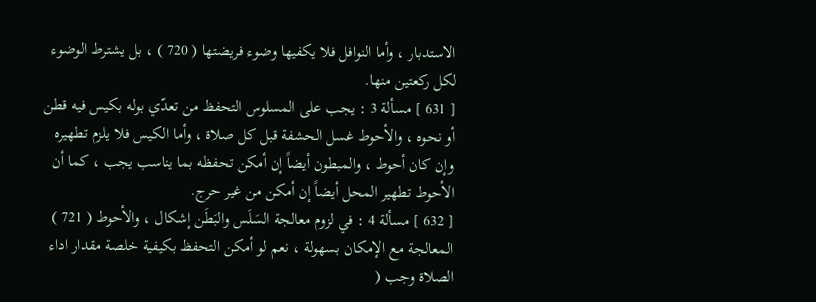الاستدبار ، وأما النوافل فلا يكفيها وضوء فريضتها ( 720 ) ، بل يشترط الوضوء لكل ركعتين منها.
[ 631 ] مسألة 3 : يجب على المسلوس التحفظ من تعدّي بوله بكيس فيه قطن أو نحوه ، والأحوط غسل الحشفة قبل كل صلاة ، وأما الكيس فلا يلزم تطهيره وإن كان أحوط ، والمبطون أيضاً إن أمكن تحفظه بما يناسب يجب ، كما أن الأحوط تطهير المحل أيضاً إن أمكن من غير حرج.
[ 632 ] مسألة 4 : في لزوم معالجة السَلَس والبَطَن إشكال ، والأحوط ( 721 ) المعالجة مع الإمكان بسهولة ، نعم لو أمكن التحفظ بكيفية خلصة مقدار اداء الصلاة وجب (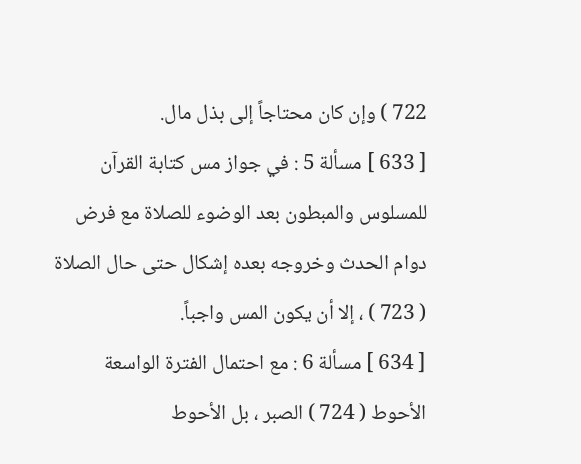722 ) وإن كان محتاجاً إلى بذل مال.
[ 633 ] مسألة 5 : في جواز مس كتابة القرآن للمسلوس والمبطون بعد الوضوء للصلاة مع فرض دوام الحدث وخروجه بعده إشكال حتى حال الصلاة ( 723 ) ، إلا أن يكون المس واجباً.
[ 634 ] مسألة 6 : مع احتمال الفترة الواسعة الأحوط ( 724 ) الصبر ، بل الأحوط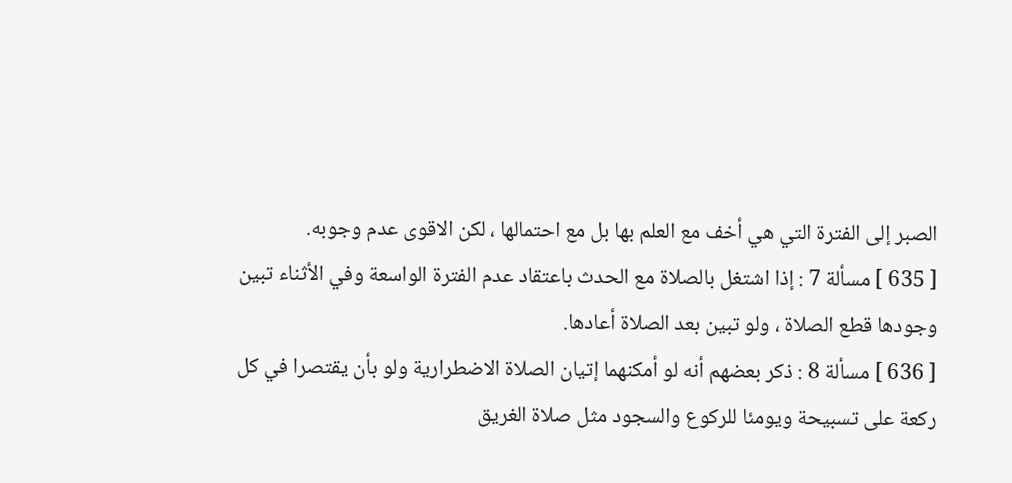الصبر إلى الفترة التي هي أخف مع العلم بها بل مع احتمالها ، لكن الاقوى عدم وجوبه.
[ 635 ] مسألة 7 : إذا اشتغل بالصلاة مع الحدث باعتقاد عدم الفترة الواسعة وفي الأثناء تبين وجودها قطع الصلاة ، ولو تبين بعد الصلاة أعادها.
[ 636 ] مسألة 8 : ذكر بعضهم أنه لو أمكنهما إتيان الصلاة الاضطرارية ولو بأن يقتصرا في كل ركعة على تسبيحة ويومئا للركوع والسجود مثل صلاة الغريق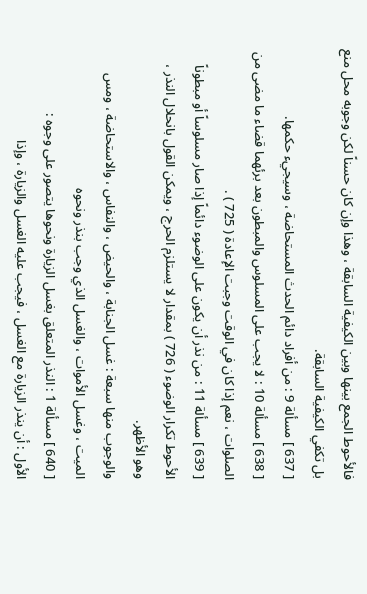فالأحوط الجمع بينها وبين الكيفية السابقة ، وهذا وإن كان حسناً لكن وجوبه محل منع بل تكفي الكيفية السابقة.
[ 637 ] مسألة 9 : من أفراد دائم الحدث المستحاضة ، وسيجيء حكمها.
[ 638 ] مسألة 10 : لا يجب على المسلوس والمبطون بعد برئهما قضاء ما مضى من الصلوات ، نعم إذا كان في الوقت وجبت الإعادة ( 725 ) .
[ 639 ] مسألة 11 : من نذر أن يكون على الوضوء دائماً إذا صار مسلوساً أو مبطوناً الأحوط تكرار الوضوء ( 726 ) بمقدار لا يستلزم الحرج ، ويمكن القول بانحلال النذر ، وهو الأظهر.
والوجوب منها سبعة : غسل الجنابة ، والحيض ، والنفاس ، والاستحاضة ، ومس الميت ، وغسل الأموات ، والغسل الذي وجب بنذر ونحوه
[ 640 ] مسألة 1 : النذر المتعلق بغسل الزيارة ونحوها يتصور على وجوه :
الأول : أن ينذر الزيارة مع الغسل ، فيجب عليه الغسل والزيارة ، وإذا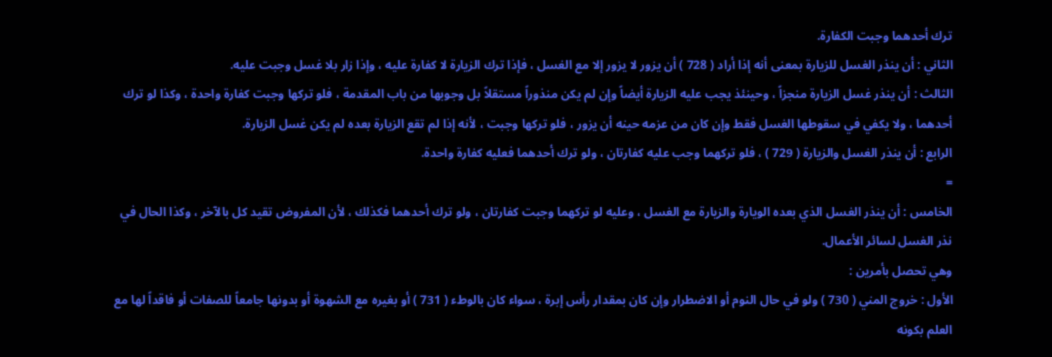ترك أحدهما وجبت الكفارة.
الثاني : أن ينذر الغسل للزيارة بمعنى أنه إذا أراد ( 728 ) أن يزور لا يزور إلا مع الغسل ، فإذا ترك الزيارة لا كفارة عليه ، وإذا زار بلا غسل وجبت عليه.
الثالث : أن ينذر غسل الزيارة منجزاً ، وحينئذ يجب عليه الزيارة أيضاً وإن لم يكن منذوراً مستقلاً بل وجوبها من باب المقدمة ، فلو تركها وجبت كفارة واحدة ، وكذا لو ترك أحدهما ، ولا يكفي في سقوطها الغسل فقط وإن كان من عزمه حينه أن يزور ، فلو تركها وجبت ، لأنه إذا لم تقع الزيارة بعده لم يكن غسل الزيارة.
الرابع : أن ينذر الغسل والزيارة ( 729 ) ، فلو تركهما وجب عليه كفارتان ، ولو ترك أحدهما فعليه كفارة واحدة.
=
الخامس : أن ينذر الغسل الذي بعده الويارة والزيارة مع الغسل ، وعليه لو تركهما وجبت كفارتان ، ولو ترك أحدهما فكذلك ، لأن المفروض تقيد كل بالآخر ، وكذا الحال في نذر الغسل لسائر الأعمال.
وهي تحصل بأمرين :
الأول : خروج المني ( 730 ) ولو في حال النوم أو الاضطرار وإن كان بمقدار رأس إبرة ، سواء كان بالوطء ( 731 ) أو بغيره مع الشهوة أو بدونها جامعاً للصفات أو فاقداً لها مع العلم بكونه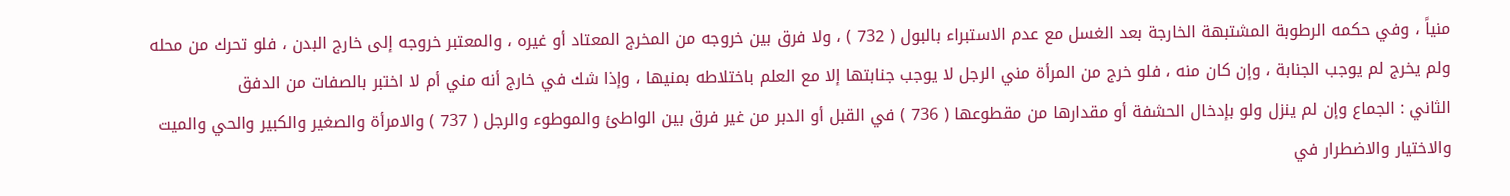منياً ، وفي حكمه الرطوبة المشتبهة الخارجة بعد الغسل مع عدم الاستبراء بالبول ( 732 ) ، ولا فرق بين خروجه من المخرج المعتاد أو غيره ، والمعتبر خروجه إلى خارج البدن ، فلو تحرك من محله ولم يخرج لم يوجب الجنابة ، وإن كان منه ، فلو خرج من المرأة مني الرجل لا يوجب جنابتها إلا مع العلم باختلاطه بمنيها ، وإذا شك في خارج أنه مني أم لا اختبر بالصفات من الدفق
الثاني : الجماع وإن لم ينزل ولو بإدخال الحشفة أو مقدارها من مقطوعها ( 736 ) في القبل أو الدبر من غير فرق بين الواطئ والموطوء والرجل ( 737 ) والامرأة والصغير والكبير والحي والميت والاختيار والاضطرار في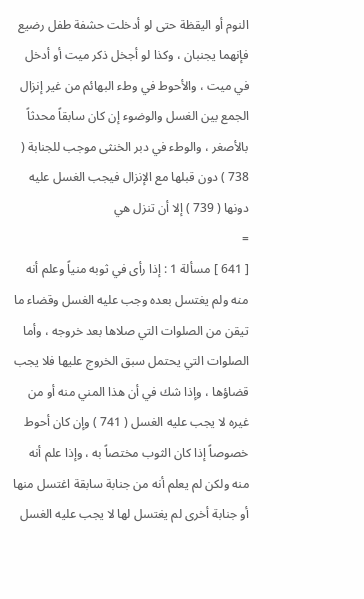النوم أو اليقظة حتى لو أدخلت حشفة طفل رضيع فإنهما يجنبان ، وكذا لو أجخل ذكر ميت أو أدخل في ميت ، والأحوط في وطء البهائم من غير إنزال الجمع بين الغسل والوضوء إن كان سابقاً محدثاً بالأصغر ، والوطء في دبر الخنثى موجب للجنابة ( 738 ) دون قبلها مع الإنزال فيجب الغسل عليه دونها ( 739 ) إلا أن تنزل هي
=
[ 641 ] مسألة 1 : إذا رأى في ثوبه منياً وعلم أنه منه ولم يغتسل بعده وجب عليه الغسل وقضاء ما تيقن من الصلوات التي صلاها بعد خروجه ، وأما الصلوات التي يحتمل سبق الخروج عليها فلا يجب قضاؤها ، وإذا شك في أن هذا المني منه أو من غيره لا يجب عليه الغسل ( 741 ) وإن كان أحوط خصوصاً إذا كان الثوب مختصاً به ، وإذا علم أنه منه ولكن لم يعلم أنه من جنابة سابقة اغتسل منها أو جنابة أخرى لم يغتسل لها لا يجب عليه الغسل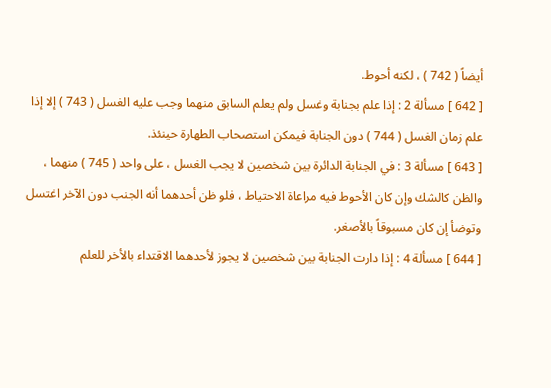أيضاً ( 742 ) ، لكنه أحوط.
[ 642 ] مسألة 2 : إذا علم بجنابة وغسل ولم يعلم السابق منهما وجب عليه الغسل ( 743 ) إلا إذا علم زمان الغسل ( 744 ) دون الجنابة فيمكن استصحاب الطهارة حينئذ.
[ 643 ] مسألة 3 : في الجنابة الدائرة بين شخصين لا يجب الغسل ، على واحد ( 745 ) منهما ، والظن كالشك وإن كان الأحوط فيه مراعاة الاحتياط ، فلو ظن أحدهما أنه الجنب دون الآخر اغتسل وتوضأ إن كان مسبوقاً بالأصغر.
[ 644 ] مسألة 4 : إذا دارت الجنابة بين شخصين لا يجوز لأحدهما الاقتداء بالأخر للعلم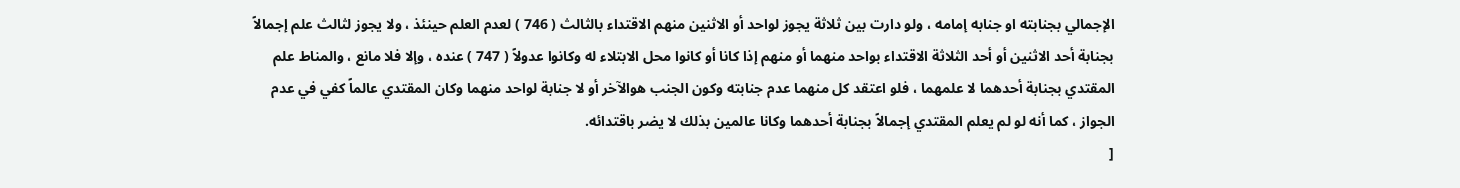الإجمالي بجنابته او جنابه إمامه ، ولو دارت بين ثلاثة يجوز لواحد أو الاثنين منهم الاقتداء بالثالث ( 746 ) لعدم العلم حينئذ ، ولا يجوز لثالث علم إجمالاً بجنابة أحد الاثنين أو أحد الثلاثة الاقتداء بواحد منهما أو منهم إذا كانا أو كانوا محل الابتلاء له وكانوا عدولاً ( 747 ) عنده ، وإلا فلا مانع ، والمناط علم المقتدي بجنابة أحدهما لا علمهما ، فلو اعتقد كل منهما عدم جنابته وكون الجنب هوالآخر أو لا جنابة لواحد منهما وكان المقتدي عالماً كفي في عدم الجواز ، كما أنه لو لم يعلم المقتدي إجمالاً بجنابة أحدهما وكانا عالمين بذلك لا يضر باقتدائه.
[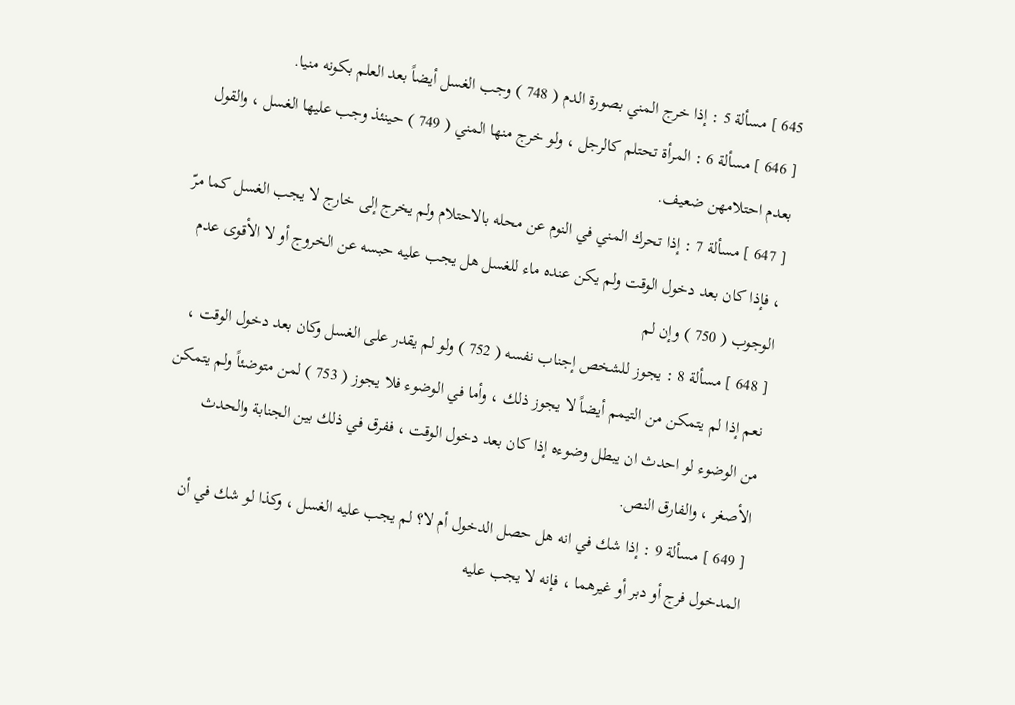645 ] مسألة 5 : إذا خرج المني بصورة الدم ( 748 ) وجب الغسل أيضاً بعد العلم بكونه منيا.
[ 646 ] مسألة 6 : المرأة تحتلم كالرجل ، ولو خرج منها المني ( 749 ) حينئذ وجب عليها الغسل ، والقول بعدم احتلامهن ضعيف.
[ 647 ] مسألة 7 : إذا تحرك المني في النوم عن محله بالاحتلام ولم يخرج إلى خارج لا يجب الغسل كما مرّ ، فإذا كان بعد دخول الوقت ولم يكن عنده ماء للغسل هل يجب عليه حبسه عن الخروج أو لا الأقوى عدم الوجوب ( 750 ) وإن لم
[ 648 ] مسألة 8 : يجوز للشخص إجناب نفسه ( 752 ) ولو لم يقدر على الغسل وكان بعد دخول الوقت ، نعم إذا لم يتمكن من التيمم أيضاً لا يجوز ذلك ، وأما في الوضوء فلا يجوز ( 753 ) لمن متوضئاً ولم يتمكن من الوضوء لو احدث ان يبطل وضوءه إذا كان بعد دخول الوقت ، ففرق في ذلك بين الجنابة والحدث الأصغر ، والفارق النص.
[ 649 ] مسألة 9 : إذا شك في انه هل حصل الدخول أم لا؟ لم يجب عليه الغسل ، وكذا لو شك في أن المدخول فرج أو دبر أو غيرهما ، فإنه لا يجب عليه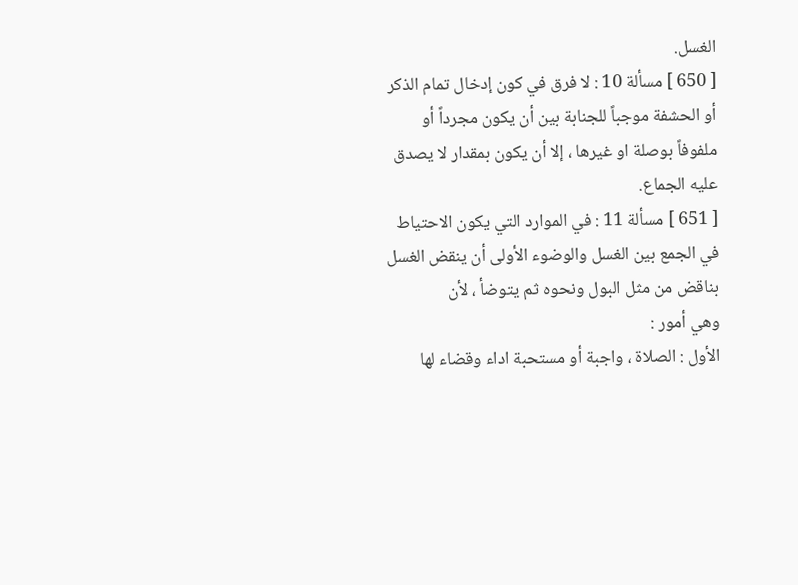الغسل.
[ 650 ] مسألة 10 : لا فرق في كون إدخال تمام الذكر أو الحشفة موجباً للجنابة بين أن يكون مجرداً أو ملفوفاً بوصلة او غيرها ، إلا أن يكون بمقدار لا يصدق عليه الجماع.
[ 651 ] مسألة 11 : في الموارد التي يكون الاحتياط في الجمع بين الغسل والوضوء الأولى أن ينقض الغسل بناقض من مثل البول ونحوه ثم يتوضأ ، لأن
وهي أمور :
الأول : الصلاة ، واجبة أو مستحبة اداء وقضاء لها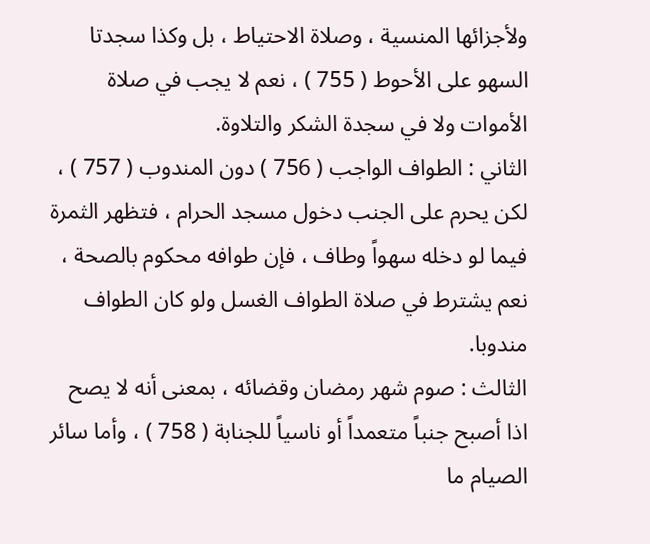ولأجزائها المنسية ، وصلاة الاحتياط ، بل وكذا سجدتا السهو على الأحوط ( 755 ) ، نعم لا يجب في صلاة الأموات ولا في سجدة الشكر والتلاوة.
الثاني : الطواف الواجب ( 756 ) دون المندوب ( 757 ) ، لكن يحرم على الجنب دخول مسجد الحرام ، فتظهر الثمرة فيما لو دخله سهواً وطاف ، فإن طوافه محكوم بالصحة ، نعم يشترط في صلاة الطواف الغسل ولو كان الطواف مندوبا.
الثالث : صوم شهر رمضان وقضائه ، بمعنى أنه لا يصح اذا أصبح جنباً متعمداً أو ناسياً للجنابة ( 758 ) ، وأما سائر الصيام ما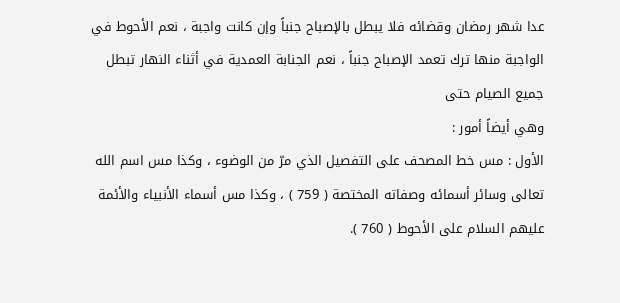عدا شهر رمضان وقضائه فلا يبطل بالإصباح جنباً وإن كانت واجبة ، نعم الأحوط في الواجبة منها ترك تعمد الإصباح جنباً ، نعم الجنابة العمدية في أثناء النهار تبطل جميع الصيام حتى
وهي أيضاً أمور :
الأول : مس خط المصحف على التفصيل الذي مرّ من الوضوء ، وكذا مس اسم الله تعالى وسائر أسمائه وصفاته المختصة ( 759 ) ، وكذا مس أسماء الأنبياء والأئمة عليهم السلام على الأحوط ( 760 ).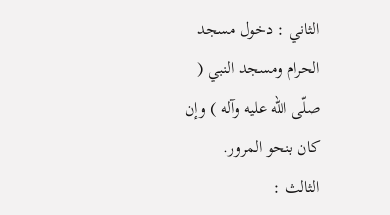الثاني : دخول مسجد الحرام ومسجد النبي ( صلّى الله عليه وآله ) وإن كان بنحو المرور.
الثالث :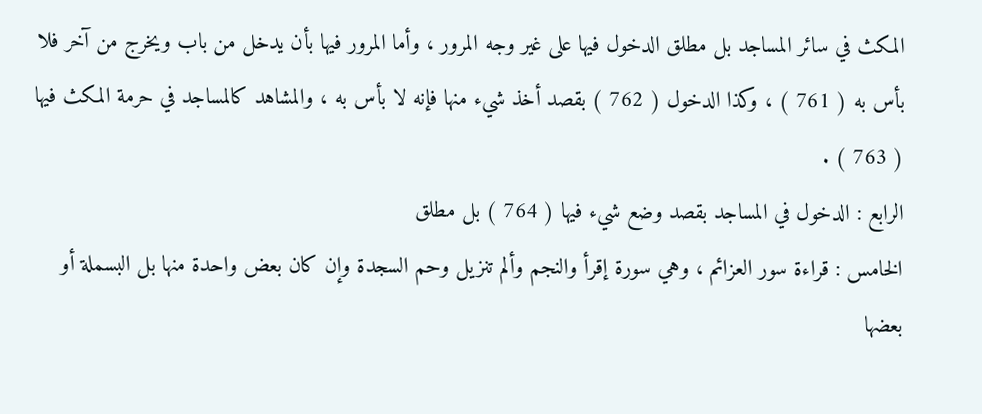المكث في سائر المساجد بل مطلق الدخول فيها على غير وجه المرور ، وأما المرور فيها بأن يدخل من باب ويخرج من آخر فلا بأس به ( 761 ) ، وكذا الدخول ( 762 ) بقصد أخذ شيء منها فإنه لا بأس به ، والمشاهد كالمساجد في حرمة المكث فيها ( 763 ) .
الرابع : الدخول في المساجد بقصد وضع شيء فيها ( 764 ) بل مطلق
الخامس : قراءة سور العزائم ، وهي سورة إقرأ والنجم وألم تنزيل وحم السجدة وإن كان بعض واحدة منها بل البسملة أو بعضها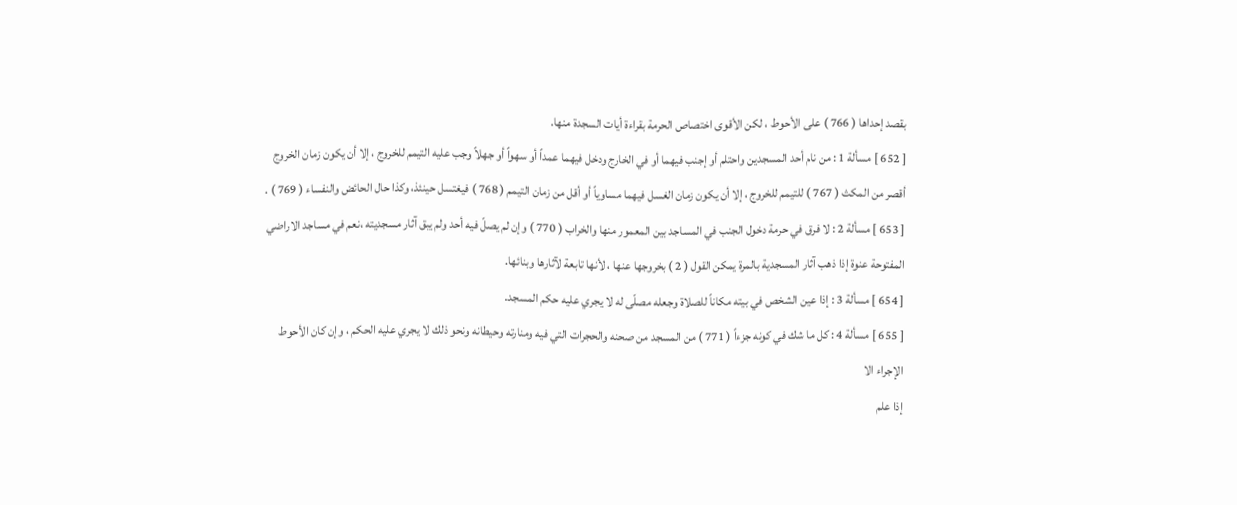بقصد إحداها ( 766 ) على الأحوط ، لكن الأقوى اختصاص الحرمة بقراءة أيات السجدة منها.
[ 652 ] مسألة 1 : من نام أحد المسجدين واحتلم أو إجنب فيهما أو في الخارج ودخل فيهما عمداً أو سهواً أو جهلاً وجب عليه التيمم للخروج ، إلا أن يكون زمان الخروج أقصر من المكث ( 767 ) للتيمم للخروج ، إلا أن يكون زمان الغسل فيهما مساوياً أو أقل من زمان التيمم ( 768 ) فيغتسل حينئذ، وكذا حال الحائض والنفساء ( 769 ) .
[ 653 ] مسألة 2 : لا فرق في حرمة دخول الجنب في المساجد بين المعمور منها والخراب ( 770 ) وإن لم يصلّ فيه أحد ولم يبق آثار مسجديته ،نعم في مساجد الاراضي المفتوحة عنوة إذا ذهب آثار المسجدية بالمرة يمكن القول ( 2 ) بخروجها عنها ، لأنها تابعة لآثارها وبنائها.
[ 654 ] مسألة 3 : إذا عين الشخص في بيته مكاناً للصلاة وجعله مصلّى له لا يجري عليه حكم المسجد.
[ 655 ] مسألة 4 : كل ما شك في كونه جزءاً ( 771 ) من المسجد من صحنه والحجرات التي فيه ومنارته وحيطانه ونحو ذلك لا يجري عليه الحكم ، وإن كان الأحوط الإجراء الا
إذا علم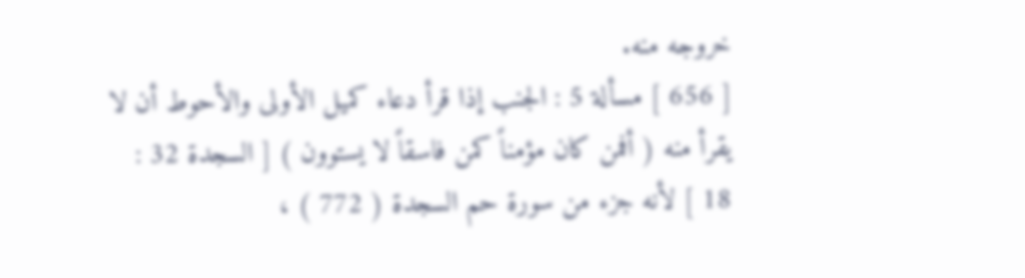خروجه منه.
[ 656 ] مسألة 5 : الجنب إذا قرأ دعاء كميل الأولى والأحوط أن لا يقرأ منه ( أفمن كان مؤمناً كمن فاسقاً لا يستوون ) [ السجدة 32 : 18 ] لأنه جزء من سورة حم السجدة ( 772 ) ،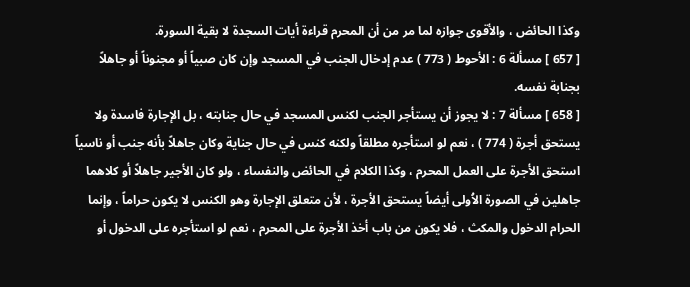وكذا الحائض ، والأقوى جوازه لما مر من أن المحرم قراءة أيات السجدة لا بقية السورة.
[ 657 ] مسألة 6 : الأحوط ( 773 ) عدم إدخال الجنب في المسجد وإن كان صبياً أو مجنوناً أو جاهلاً بجنابة نفسه.
[ 658 ] مسألة 7 : لا يجوز أن يستأجر الجنب لكنس المسجد في حال جنابته ، بل الإجارة فاسدة ولا يستحق أجرة ( 774 ) ، نعم لو استأجره مطلقاً ولكنه كنس في حال جناية وكان جاهلاً بأنه جنب أو ناسياً استحق الأجرة على العمل المحرم ، وكذا الكلام في الحائض والنفساء ، ولو كان الأجير جاهلاً أو كلاهما جاهلين في الصورة الاُولى أيضاً يستحق الأجرة ، لأن متعلق الإجارة وهو الكنس لا يكون حراماً ، وإنما الحرام الدخول والمكث ، فلا يكون من باب أخذ الأجرة على المحرم ، نعم لو استأجره على الدخول أو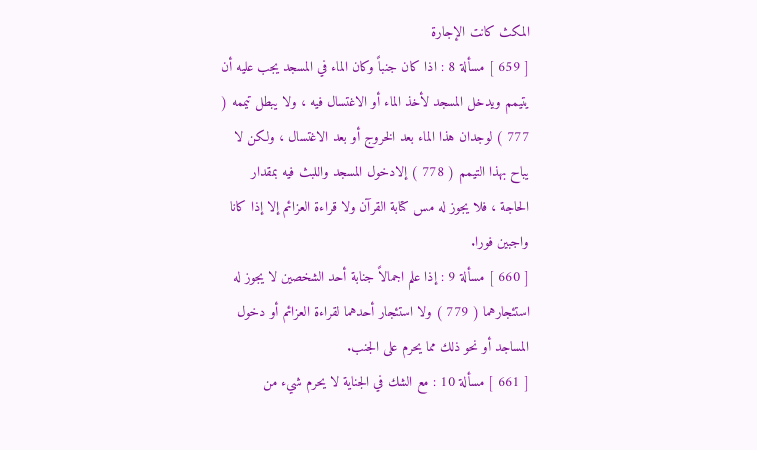المكث كانت الإجارة
[ 659 ] مسألة 8 : اذا كان جنباً وكان الماء في المسجد يجب عليه أن يتيمم ويدخل المسجد لأخذ الماء أو الاغتسال فيه ، ولا يبطل تيممه ( 777 ) لوجدان هذا الماء بعد الخروج أو بعد الاغتسال ، ولكن لا يباح بهذا التيمم ( 778 ) إلادخول المسجد واللبث فيه بمقدار الحاجة ، فلا يجوز له مس كتابة القرآن ولا قراءة العزائم إلا إذا كانا واجبين فورا.
[ 660 ] مسألة 9 : إذا علم اجمالاً جنابة أحد الشخصين لا يجوز له استئجارهما ( 779 ) ولا استئجار أحدهما لقراءة العزائم أو دخول المساجد أو نحو ذلك مما يحرم على الجنب.
[ 661 ] مسألة 10 : مع الشك في الجناية لا يحرم شيء من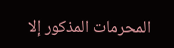المحرمات المذكور إلا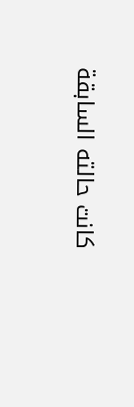كانت حالته السابقة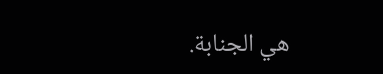هي الجنابة.